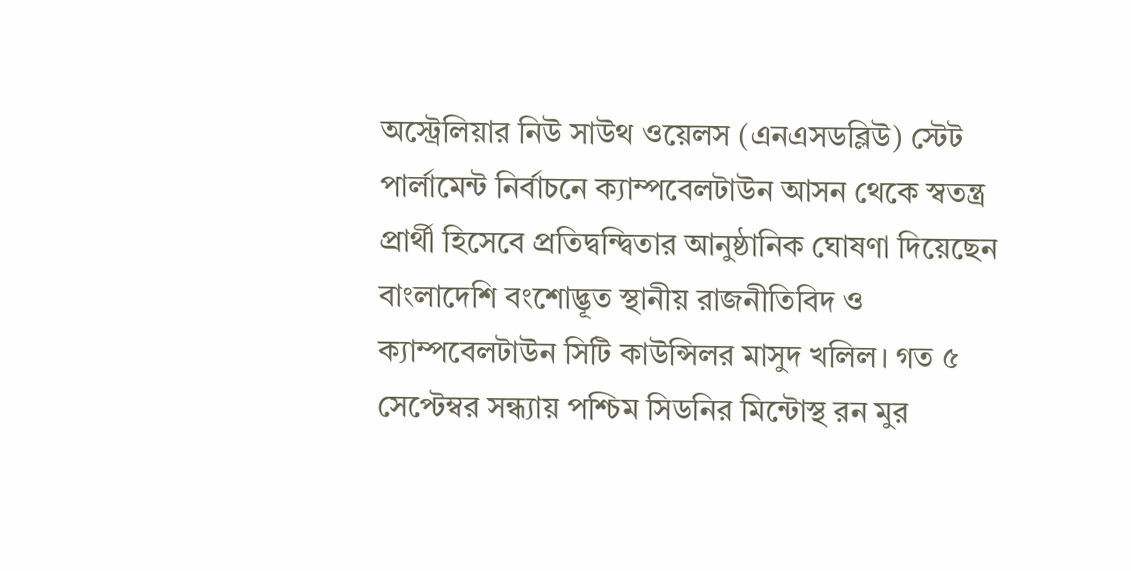অস্ট্রেলিয়ার নিউ সাউথ ওয়েলস (এনএসডব্লিউ) স্টেট পার্লামেন্ট নির্বাচনে ক্যাম্পবেলটাউন আসন থেকে স্বতন্ত্র প্রার্থী হিসেবে প্রতিদ্বন্দ্বিতার আনুষ্ঠানিক ঘোষণা দিয়েছেন বাংলাদেশি বংশোদ্ভূত স্থানীয় রাজনীতিবিদ ও ক্যাম্পবেলটাউন সিটি কাউন্সিলর মাসুদ খলিল। গত ৫ সেপ্টেম্বর সন্ধ্যায় পশ্চিম সিডনির মিন্টোস্থ রন মুর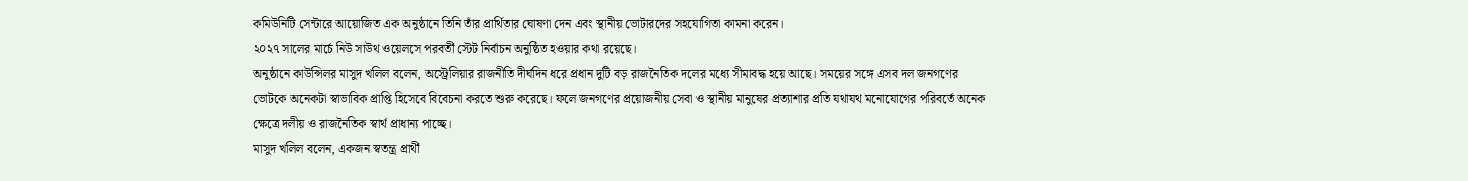কমিউনিটি সেন্টারে আয়োজিত এক অনুষ্ঠানে তিনি তাঁর প্রার্থিতার ঘোষণা দেন এবং স্থানীয় ভোটারদের সহযোগিতা কামনা করেন।
২০২৭ সালের মার্চে নিউ সাউথ ওয়েলসে পরবর্তী স্টেট নির্বাচন অনুষ্ঠিত হওয়ার কথা রয়েছে।
অনুষ্ঠানে কাউন্সিলর মাসুদ খলিল বলেন, অস্ট্রেলিয়ার রাজনীতি দীর্ঘদিন ধরে প্রধান দুটি বড় রাজনৈতিক দলের মধ্যে সীমাবদ্ধ হয়ে আছে। সময়ের সঙ্গে এসব দল জনগণের ভোটকে অনেকটা স্বাভাবিক প্রাপ্তি হিসেবে বিবেচনা করতে শুরু করেছে। ফলে জনগণের প্রয়োজনীয় সেবা ও স্থানীয় মানুষের প্রত্যাশার প্রতি যথাযথ মনোযোগের পরিবর্তে অনেক ক্ষেত্রে দলীয় ও রাজনৈতিক স্বার্থ প্রাধান্য পাচ্ছে।
মাসুদ খলিল বলেন, একজন স্বতন্ত্র প্রার্থী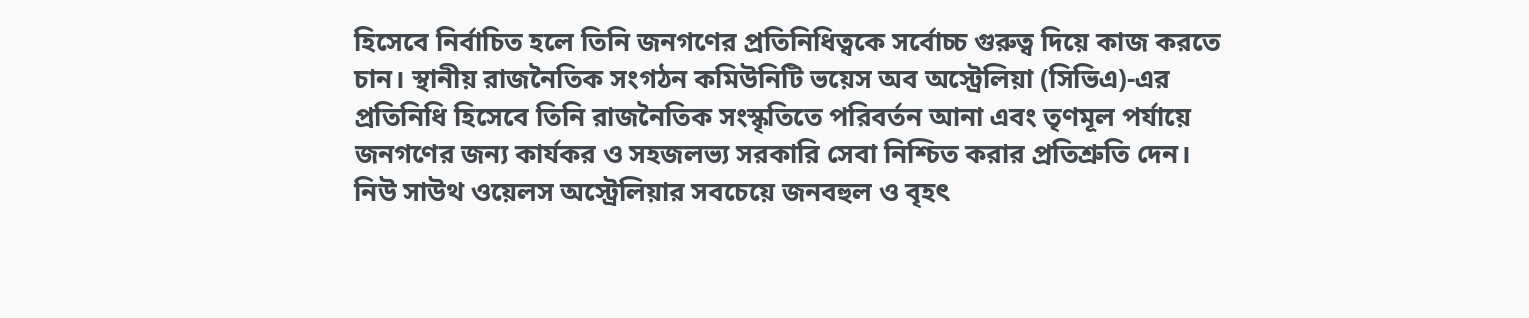হিসেবে নির্বাচিত হলে তিনি জনগণের প্রতিনিধিত্বকে সর্বোচ্চ গুরুত্ব দিয়ে কাজ করতে চান। স্থানীয় রাজনৈতিক সংগঠন কমিউনিটি ভয়েস অব অস্ট্রেলিয়া (সিভিএ)-এর প্রতিনিধি হিসেবে তিনি রাজনৈতিক সংস্কৃতিতে পরিবর্তন আনা এবং তৃণমূল পর্যায়ে জনগণের জন্য কার্যকর ও সহজলভ্য সরকারি সেবা নিশ্চিত করার প্রতিশ্রুতি দেন।
নিউ সাউথ ওয়েলস অস্ট্রেলিয়ার সবচেয়ে জনবহুল ও বৃহৎ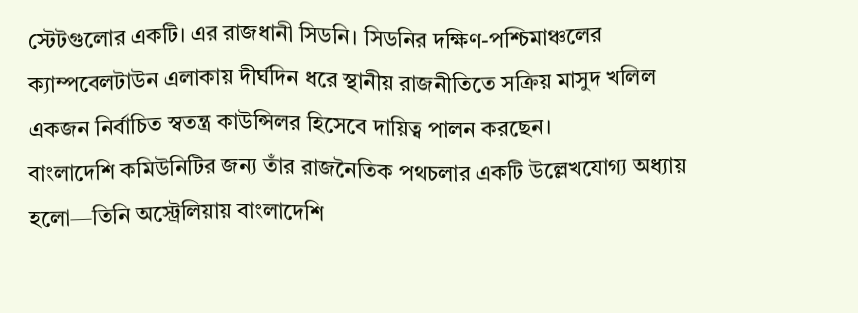স্টেটগুলোর একটি। এর রাজধানী সিডনি। সিডনির দক্ষিণ-পশ্চিমাঞ্চলের ক্যাম্পবেলটাউন এলাকায় দীর্ঘদিন ধরে স্থানীয় রাজনীতিতে সক্রিয় মাসুদ খলিল একজন নির্বাচিত স্বতন্ত্র কাউন্সিলর হিসেবে দায়িত্ব পালন করছেন।
বাংলাদেশি কমিউনিটির জন্য তাঁর রাজনৈতিক পথচলার একটি উল্লেখযোগ্য অধ্যায় হলো—তিনি অস্ট্রেলিয়ায় বাংলাদেশি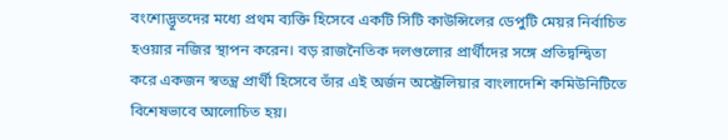বংশোদ্ভূতদের মধ্যে প্রথম ব্যক্তি হিসেবে একটি সিটি কাউন্সিলের ডেপুটি মেয়র নির্বাচিত হওয়ার নজির স্থাপন করেন। বড় রাজনৈতিক দলগুলোর প্রার্থীদের সঙ্গে প্রতিদ্বন্দ্বিতা করে একজন স্বতন্ত্র প্রার্থী হিসেবে তাঁর এই অর্জন অস্ট্রেলিয়ার বাংলাদেশি কমিউনিটিতে বিশেষভাবে আলোচিত হয়।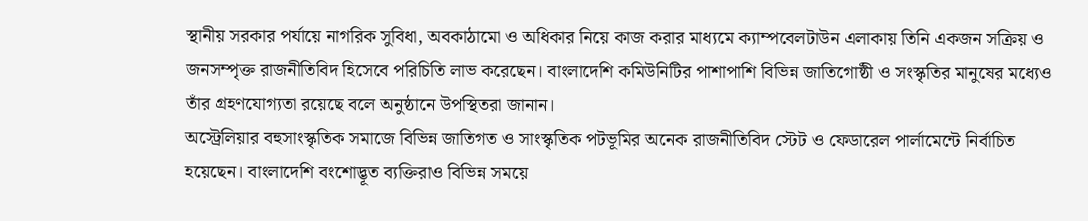স্থানীয় সরকার পর্যায়ে নাগরিক সুবিধা, অবকাঠামো ও অধিকার নিয়ে কাজ করার মাধ্যমে ক্যাম্পবেলটাউন এলাকায় তিনি একজন সক্রিয় ও জনসম্পৃক্ত রাজনীতিবিদ হিসেবে পরিচিতি লাভ করেছেন। বাংলাদেশি কমিউনিটির পাশাপাশি বিভিন্ন জাতিগোষ্ঠী ও সংস্কৃতির মানুষের মধ্যেও তাঁর গ্রহণযোগ্যতা রয়েছে বলে অনুষ্ঠানে উপস্থিতরা জানান।
অস্ট্রেলিয়ার বহুসাংস্কৃতিক সমাজে বিভিন্ন জাতিগত ও সাংস্কৃতিক পটভূমির অনেক রাজনীতিবিদ স্টেট ও ফেডারেল পার্লামেন্টে নির্বাচিত হয়েছেন। বাংলাদেশি বংশোদ্ভূত ব্যক্তিরাও বিভিন্ন সময়ে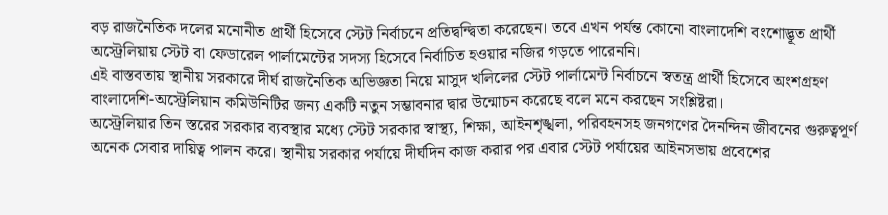বড় রাজনৈতিক দলের মনোনীত প্রার্থী হিসেবে স্টেট নির্বাচনে প্রতিদ্বন্দ্বিতা করেছেন। তবে এখন পর্যন্ত কোনো বাংলাদেশি বংশোদ্ভূত প্রার্থী অস্ট্রেলিয়ায় স্টেট বা ফেডারেল পার্লামেন্টের সদস্য হিসেবে নির্বাচিত হওয়ার নজির গড়তে পারেননি।
এই বাস্তবতায় স্থানীয় সরকারে দীর্ঘ রাজনৈতিক অভিজ্ঞতা নিয়ে মাসুদ খলিলের স্টেট পার্লামেন্ট নির্বাচনে স্বতন্ত্র প্রার্থী হিসেবে অংশগ্রহণ বাংলাদেশি-অস্ট্রেলিয়ান কমিউনিটির জন্য একটি নতুন সম্ভাবনার দ্বার উন্মোচন করেছে বলে মনে করছেন সংশ্লিষ্টরা।
অস্ট্রেলিয়ার তিন স্তরের সরকার ব্যবস্থার মধ্যে স্টেট সরকার স্বাস্থ্য, শিক্ষা, আইনশৃঙ্খলা, পরিবহনসহ জনগণের দৈনন্দিন জীবনের গুরুত্বপূর্ণ অনেক সেবার দায়িত্ব পালন করে। স্থানীয় সরকার পর্যায়ে দীর্ঘদিন কাজ করার পর এবার স্টেট পর্যায়ের আইনসভায় প্রবেশের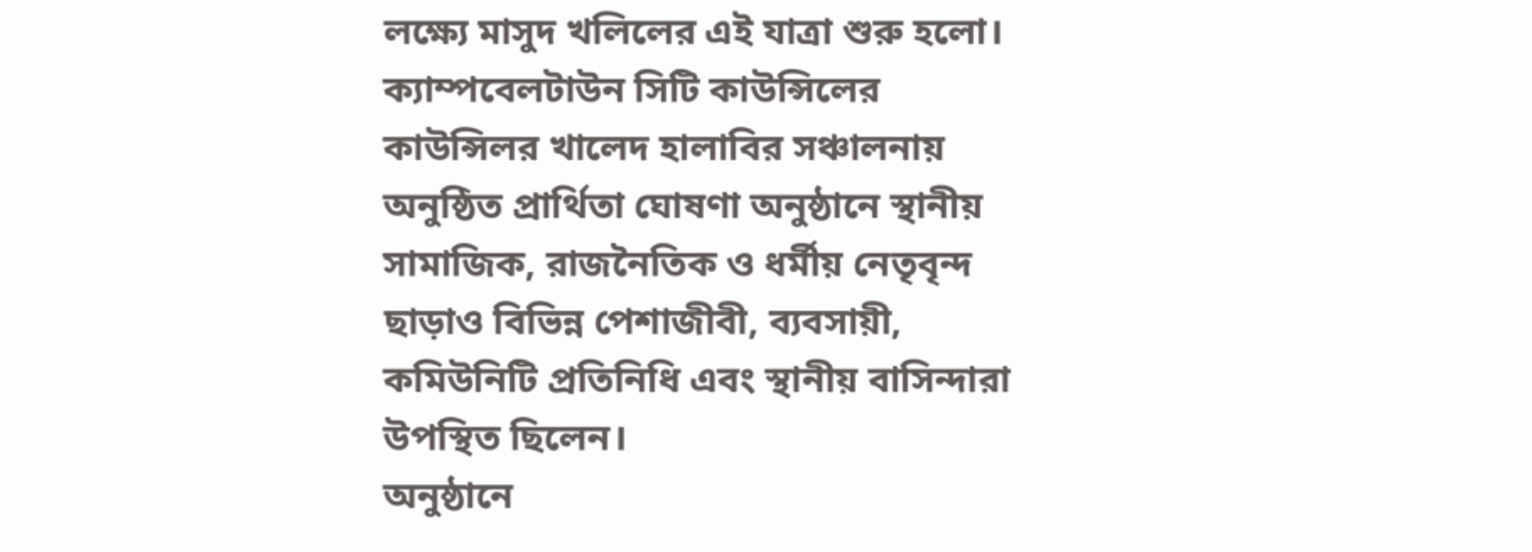লক্ষ্যে মাসুদ খলিলের এই যাত্রা শুরু হলো।
ক্যাম্পবেলটাউন সিটি কাউন্সিলের কাউন্সিলর খালেদ হালাবির সঞ্চালনায় অনুষ্ঠিত প্রার্থিতা ঘোষণা অনুষ্ঠানে স্থানীয় সামাজিক, রাজনৈতিক ও ধর্মীয় নেতৃবৃন্দ ছাড়াও বিভিন্ন পেশাজীবী, ব্যবসায়ী, কমিউনিটি প্রতিনিধি এবং স্থানীয় বাসিন্দারা উপস্থিত ছিলেন।
অনুষ্ঠানে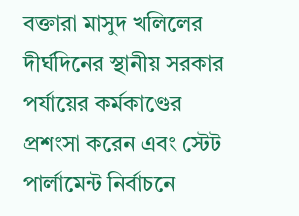বক্তারা মাসুদ খলিলের দীর্ঘদিনের স্থানীয় সরকার পর্যায়ের কর্মকাণ্ডের প্রশংসা করেন এবং স্টেট পার্লামেন্ট নির্বাচনে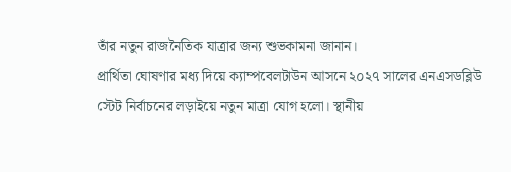তাঁর নতুন রাজনৈতিক যাত্রার জন্য শুভকামনা জানান।
প্রার্থিতা ঘোষণার মধ্য দিয়ে ক্যাম্পবেলটাউন আসনে ২০২৭ সালের এনএসডব্লিউ স্টেট নির্বাচনের লড়াইয়ে নতুন মাত্রা যোগ হলো। স্থানীয়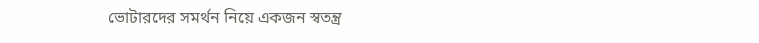ভোটারদের সমর্থন নিয়ে একজন স্বতন্ত্র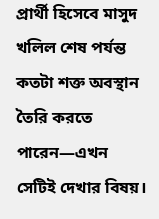প্রার্থী হিসেবে মাসুদ খলিল শেষ পর্যন্ত কতটা শক্ত অবস্থান তৈরি করতে পারেন—এখন সেটিই দেখার বিষয়।